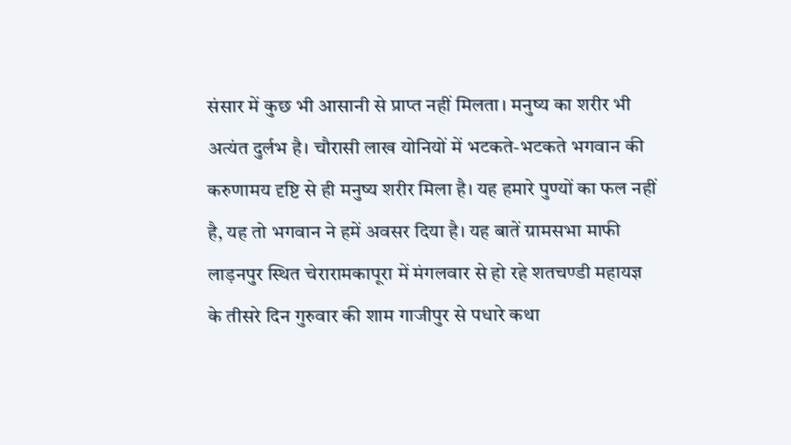संसार में कुछ भी आसानी से प्राप्त नहीं मिलता। मनुष्य का शरीर भी अत्यंत दुर्लभ है। चौरासी लाख योनियों में भटकते-भटकते भगवान की करुणामय दृष्टि से ही मनुष्य शरीर मिला है। यह हमारे पुण्यों का फल नहीं है, यह तो भगवान ने हमें अवसर दिया है। यह बातें ग्रामसभा माफी लाड़नपुर स्थित चेरारामकापूरा में मंगलवार से हो रहे शतचण्डी महायज्ञ के तीसरे दिन गुरुवार की शाम गाजीपुर से पधारे कथा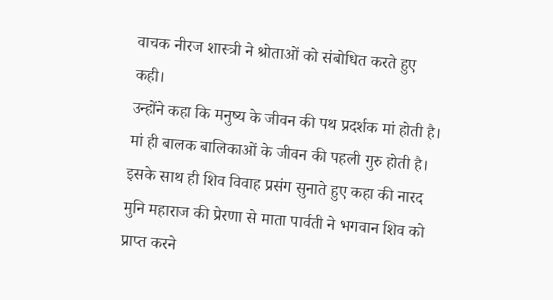वाचक नीरज शास्त्री ने श्रोताओं को संबोधित करते हुए कही।
उन्होंने कहा कि मनुष्य के जीवन की पथ प्रदर्शक मां होती है। मां ही बालक बालिकाओं के जीवन की पहली गुरु होती है। इसके साथ ही शिव विवाह प्रसंग सुनाते हुए कहा की नारद मुनि महाराज की प्रेरणा से माता पार्वती ने भगवान शिव को प्राप्त करने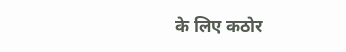के लिए कठोर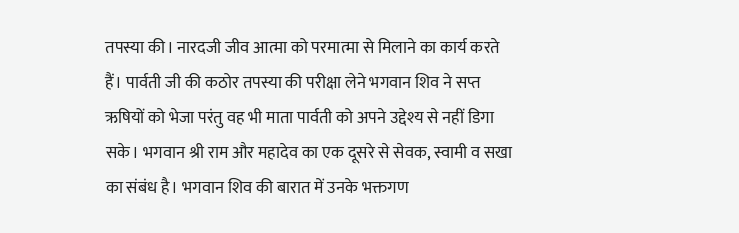तपस्या की। नारदजी जीव आत्मा को परमात्मा से मिलाने का कार्य करते हैं। पार्वती जी की कठोर तपस्या की परीक्षा लेने भगवान शिव ने सप्त ऋषियों को भेजा परंतु वह भी माता पार्वती को अपने उद्देश्य से नहीं डिगा सके। भगवान श्री राम और महादेव का एक दूसरे से सेवक, स्वामी व सखा का संबंध है। भगवान शिव की बारात में उनके भक्तगण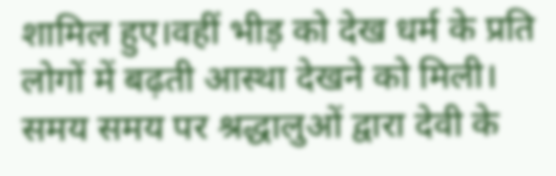शामिल हुए।वहीं भीड़ को देख धर्म के प्रति लोगों में बढ़ती आस्था देखने को मिली।
समय समय पर श्रद्धालुओं द्वारा देवी के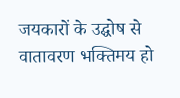जयकारों के उद्घोष से वातावरण भक्तिमय हो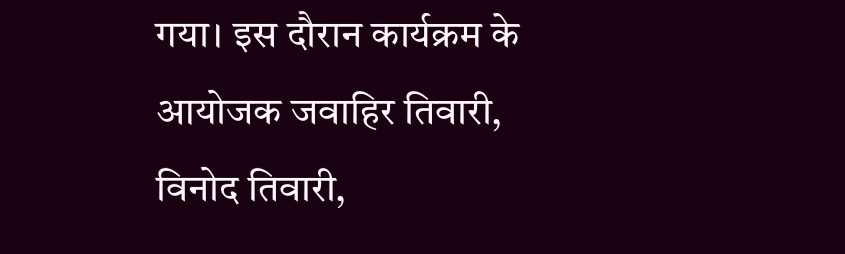गया। इस दौरान कार्यक्रम के आयोजक जवाहिर तिवारी, विनोद तिवारी,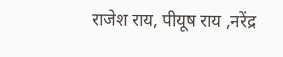राजेश राय, पीयूष राय ,नरेंद्र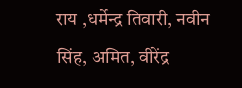राय ,धर्मेन्द्र तिवारी, नवीन सिंह, अमित, वीरेंद्र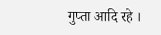गुप्ता आदि रहे ।